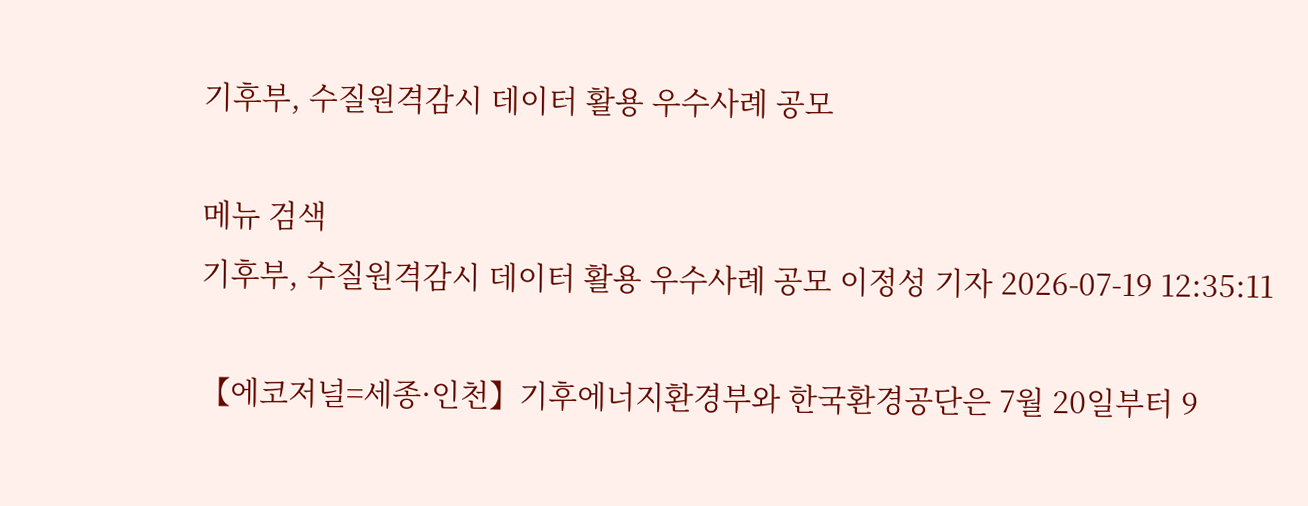기후부, 수질원격감시 데이터 활용 우수사례 공모

메뉴 검색
기후부, 수질원격감시 데이터 활용 우수사례 공모 이정성 기자 2026-07-19 12:35:11

【에코저널=세종·인천】기후에너지환경부와 한국환경공단은 7월 20일부터 9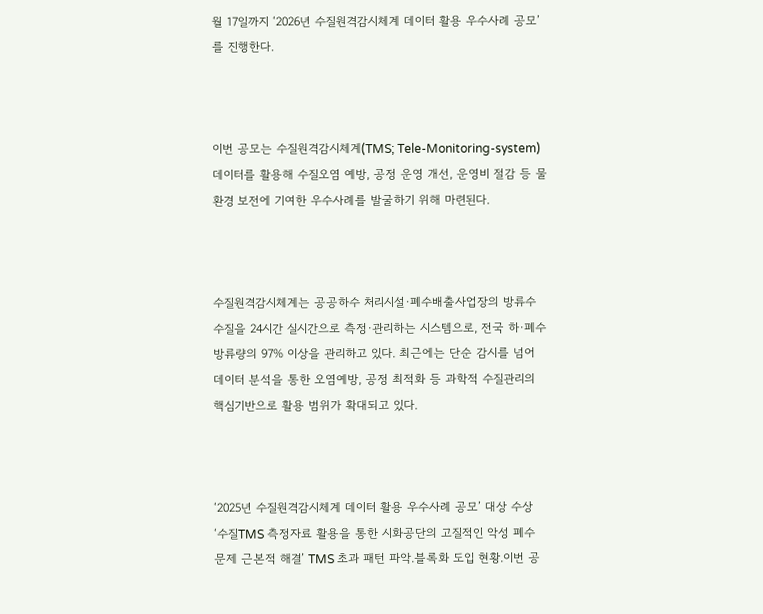월 17일까지 ‘2026년 수질원격감시체계 데이터 활용 우수사례 공모’를 진행한다.



이번 공모는 수질원격감시체계(TMS; Tele-Monitoring-system) 데이터를 활용해 수질오염 예방, 공정 운영 개선, 운영비 절감 등 물환경 보전에 기여한 우수사례를 발굴하기 위해 마련된다.



수질원격감시체계는 공공하수 처리시설·폐수배출사업장의 방류수 수질을 24시간 실시간으로 측정·관리하는 시스템으로, 전국 하·폐수 방류량의 97% 이상을 관리하고 있다. 최근에는 단순 감시를 넘어 데이터 분석을 통한 오염예방, 공정 최적화 등 과학적 수질관리의 핵심기반으로 활용 범위가 확대되고 있다.



‘2025년 수질원격감시체계 데이터 활용 우수사례 공모’ 대상 수상 ‘수질TMS 측정자료 활용을 통한 시화공단의 고질적인 악성 폐수 문제 근본적 해결’ TMS 초과 패턴 파악.블록화 도입 현황.이번 공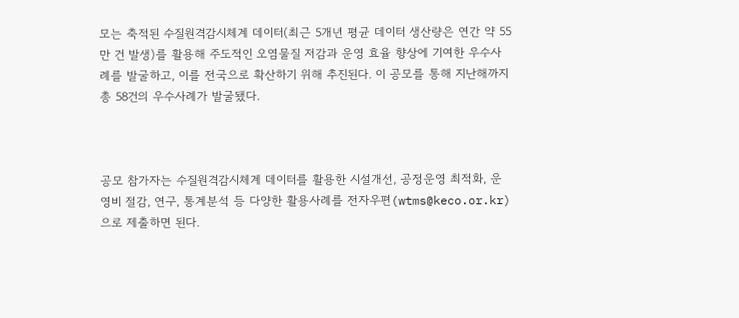모는 축적된 수질원격감시체계 데이터(최근 5개년 평균 데이터 생산량은 연간 약 55만 건 발생)를 활용해 주도적인 오염물질 저감과 운영 효율 향상에 기여한 우수사례를 발굴하고, 이를 전국으로 확산하기 위해 추진된다. 이 공모를 통해 지난해까지 총 58건의 우수사례가 발굴됐다.



공모 참가자는 수질원격감시체계 데이터를 활용한 시설개선, 공정운영 최적화, 운영비 절감, 연구, 통계분석 등 다양한 활용사례를 전자우편(wtms@keco.or.kr)으로 제출하면 된다.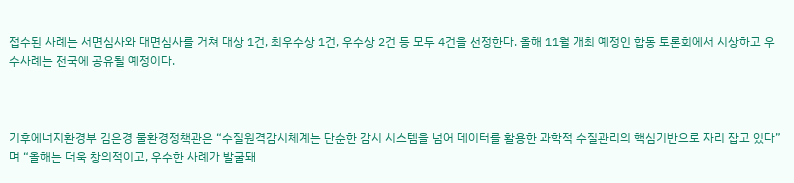접수된 사례는 서면심사와 대면심사를 거쳐 대상 1건, 최우수상 1건, 우수상 2건 등 모두 4건을 선정한다. 올해 11월 개최 예정인 합동 토론회에서 시상하고 우수사례는 전국에 공유될 예정이다.



기후에너지환경부 김은경 물환경정책관은 “수질원격감시체계는 단순한 감시 시스템을 넘어 데이터를 활용한 과학적 수질관리의 핵심기반으로 자리 잡고 있다”며 “올해는 더욱 창의적이고, 우수한 사례가 발굴돼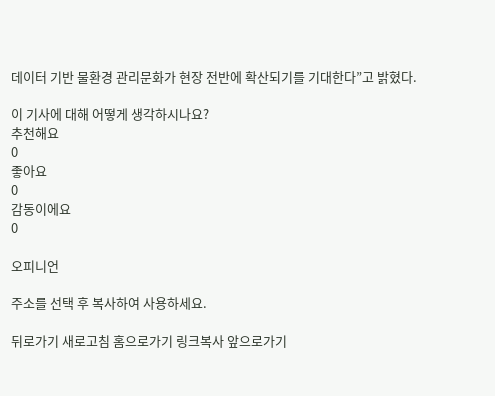데이터 기반 물환경 관리문화가 현장 전반에 확산되기를 기대한다”고 밝혔다.

이 기사에 대해 어떻게 생각하시나요?
추천해요
0
좋아요
0
감동이에요
0

오피니언

주소를 선택 후 복사하여 사용하세요.

뒤로가기 새로고침 홈으로가기 링크복사 앞으로가기